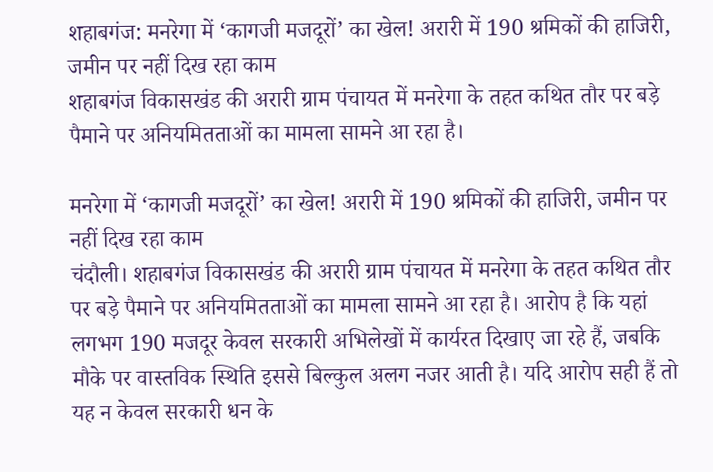शहाबगंज: मनरेगा में ‘कागजी मजदूरों’ का खेल! अरारी में 190 श्रमिकों की हाजिरी, जमीन पर नहीं दिख रहा काम
शहाबगंज विकासखंड की अरारी ग्राम पंचायत में मनरेगा के तहत कथित तौर पर बड़े पैमाने पर अनियमितताओं का मामला सामने आ रहा है।

मनरेगा में ‘कागजी मजदूरों’ का खेल! अरारी में 190 श्रमिकों की हाजिरी, जमीन पर नहीं दिख रहा काम
चंदौली। शहाबगंज विकासखंड की अरारी ग्राम पंचायत में मनरेगा के तहत कथित तौर पर बड़े पैमाने पर अनियमितताओं का मामला सामने आ रहा है। आरोप है कि यहां लगभग 190 मजदूर केवल सरकारी अभिलेखों में कार्यरत दिखाए जा रहे हैं, जबकि मौके पर वास्तविक स्थिति इससे बिल्कुल अलग नजर आती है। यदि आरोप सही हैं तो यह न केवल सरकारी धन के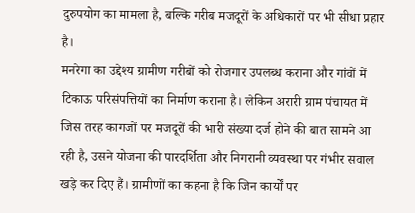दुरुपयोग का मामला है, बल्कि गरीब मजदूरों के अधिकारों पर भी सीधा प्रहार है।
मनरेगा का उद्देश्य ग्रामीण गरीबों को रोजगार उपलब्ध कराना और गांवों में टिकाऊ परिसंपत्तियों का निर्माण कराना है। लेकिन अरारी ग्राम पंचायत में जिस तरह कागजों पर मजदूरों की भारी संख्या दर्ज होने की बात सामने आ रही है, उसने योजना की पारदर्शिता और निगरानी व्यवस्था पर गंभीर सवाल खड़े कर दिए हैं। ग्रामीणों का कहना है कि जिन कार्यों पर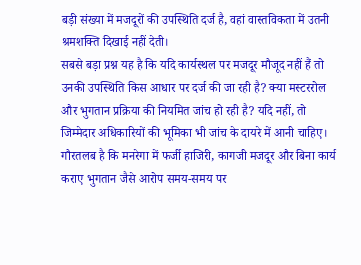बड़ी संख्या में मजदूरों की उपस्थिति दर्ज है, वहां वास्तविकता में उतनी श्रमशक्ति दिखाई नहीं देती।
सबसे बड़ा प्रश्न यह है कि यदि कार्यस्थल पर मजदूर मौजूद नहीं हैं तो उनकी उपस्थिति किस आधार पर दर्ज की जा रही है? क्या मस्टररोल और भुगतान प्रक्रिया की नियमित जांच हो रही है? यदि नहीं, तो जिम्मेदार अधिकारियों की भूमिका भी जांच के दायरे में आनी चाहिए।
गौरतलब है कि मनरेगा में फर्जी हाजिरी, कागजी मजदूर और बिना कार्य कराए भुगतान जैसे आरोप समय-समय पर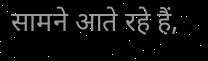सामने आते रहे हैं,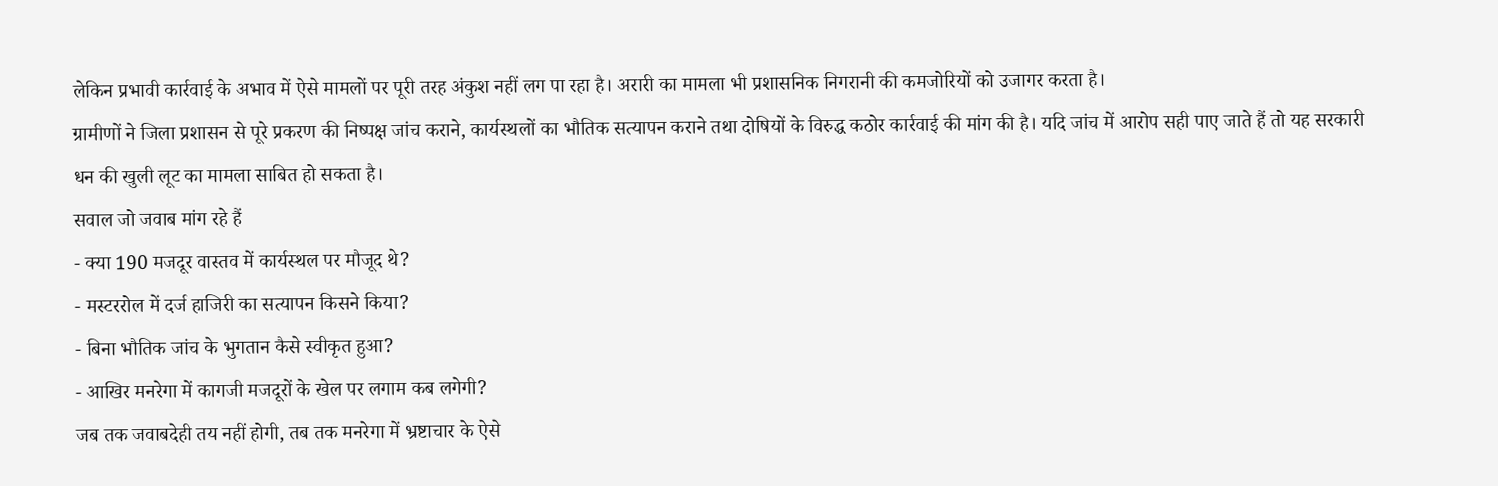लेकिन प्रभावी कार्रवाई के अभाव में ऐसे मामलों पर पूरी तरह अंकुश नहीं लग पा रहा है। अरारी का मामला भी प्रशासनिक निगरानी की कमजोरियों को उजागर करता है।
ग्रामीणों ने जिला प्रशासन से पूरे प्रकरण की निष्पक्ष जांच कराने, कार्यस्थलों का भौतिक सत्यापन कराने तथा दोषियों के विरुद्ध कठोर कार्रवाई की मांग की है। यदि जांच में आरोप सही पाए जाते हैं तो यह सरकारी धन की खुली लूट का मामला साबित हो सकता है।
सवाल जो जवाब मांग रहे हैं
- क्या 190 मजदूर वास्तव में कार्यस्थल पर मौजूद थे?
- मस्टररोल में दर्ज हाजिरी का सत्यापन किसने किया?
- बिना भौतिक जांच के भुगतान कैसे स्वीकृत हुआ?
- आखिर मनरेगा में कागजी मजदूरों के खेल पर लगाम कब लगेगी?
जब तक जवाबदेही तय नहीं होगी, तब तक मनरेगा में भ्रष्टाचार के ऐसे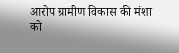आरोप ग्रामीण विकास की मंशा को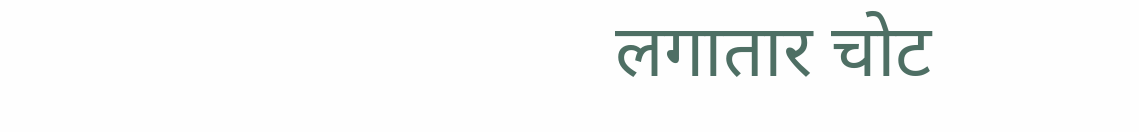लगातार चोट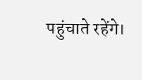पहुंचाते रहेंगे।